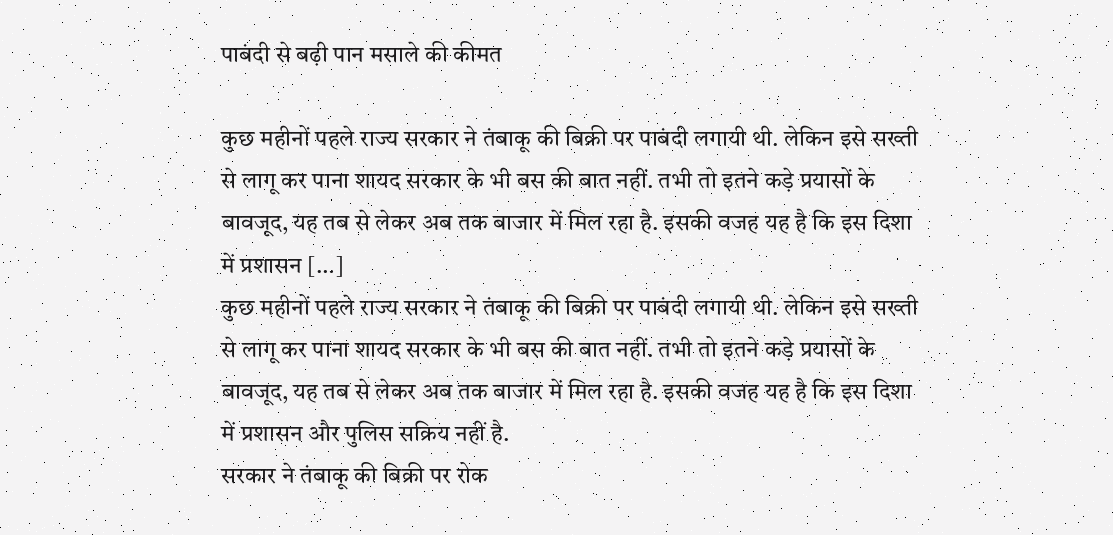पाबंदी से बढ़ी पान मसाले की कीमत

कुछ महीनों पहले राज्य सरकार ने तंबाकू की बिक्री पर पाबंदी लगायी थी. लेकिन इसे सख्ती से लागू कर पाना शायद सरकार के भी बस की बात नहीं. तभी तो इतने कड़े प्रयासों के बावजूद, यह तब से लेकर अब तक बाजार में मिल रहा है. इसकी वजह यह है कि इस दिशा में प्रशासन […]
कुछ महीनों पहले राज्य सरकार ने तंबाकू की बिक्री पर पाबंदी लगायी थी. लेकिन इसे सख्ती से लागू कर पाना शायद सरकार के भी बस की बात नहीं. तभी तो इतने कड़े प्रयासों के बावजूद, यह तब से लेकर अब तक बाजार में मिल रहा है. इसकी वजह यह है कि इस दिशा में प्रशासन और पुलिस सक्रिय नहीं है.
सरकार ने तंबाकू की बिक्री पर रोक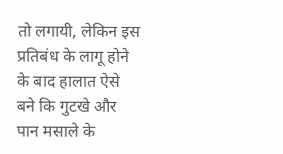तो लगायी, लेकिन इस प्रतिबंध के लागू होने के बाद हालात ऐसे बने कि गुटखे और पान मसाले के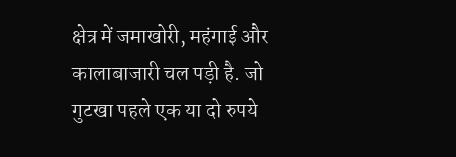क्षेत्र में जमाखोरी, महंगाई और कालाबाजारी चल पड़ी है. जो गुटखा पहले एक या दो रुपये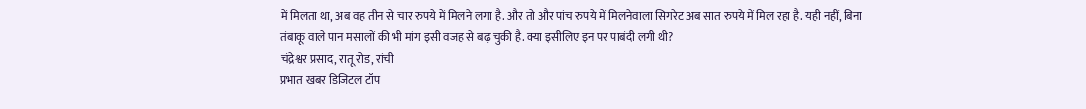में मिलता था, अब वह तीन से चार रुपये में मिलने लगा है. और तो और पांच रुपये में मिलनेवाला सिगरेट अब सात रुपये में मिल रहा है. यही नहीं, बिना तंबाकू वाले पान मसालों की भी मांग इसी वजह से बढ़ चुकी है. क्या इसीलिए इन पर पाबंदी लगी थी?
चंद्रेश्वर प्रसाद, रातू रोड, रांची
प्रभात खबर डिजिटल टॉप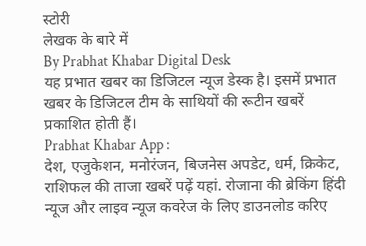स्टोरी
लेखक के बारे में
By Prabhat Khabar Digital Desk
यह प्रभात खबर का डिजिटल न्यूज डेस्क है। इसमें प्रभात खबर के डिजिटल टीम के साथियों की रूटीन खबरें प्रकाशित होती हैं।
Prabhat Khabar App :
देश, एजुकेशन, मनोरंजन, बिजनेस अपडेट, धर्म, क्रिकेट, राशिफल की ताजा खबरें पढ़ें यहां. रोजाना की ब्रेकिंग हिंदी न्यूज और लाइव न्यूज कवरेज के लिए डाउनलोड करिए